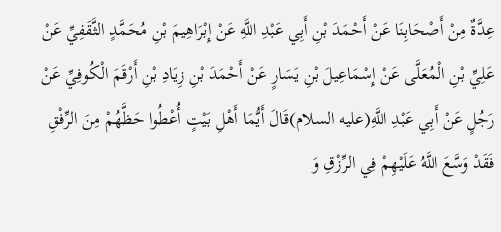عِدَّةٌ مِنْ أَصْحَابِنَا عَنْ أَحْمَدَ بْنِ أَبِي عَبْدِ اللَّهِ عَنْ إِبْرَاهِيمَ بْنِ مُحَمَّدٍ الثَّقَفِيِّ عَنْ عَلِيِّ بْنِ الْمُعَلَّى عَنْ إِسْمَاعِيلَ بْنِ يَسَارٍ عَنْ أَحْمَدَ بْنِ زِيَادِ بْنِ أَرْقَمَ الْكُوفِيِّ عَنْ رَجُلٍ عَنْ أَبِي عَبْدِ اللَّهِ(عليه السلام)قَالَ أَيُّمَا أَهْلِ بَيْتٍ أُعْطُوا حَظَّهُمْ مِنَ الرِّفْقِ فَقَدْ وَسَّعَ اللَّهُ عَلَيْهِمْ فِي الرِّزْقِ وَ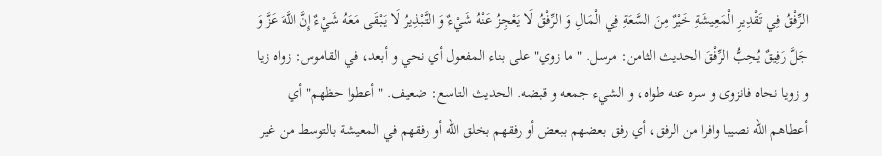الرِّفْقُ فِي تَقْدِيرِ الْمَعِيشَةِ خَيْرٌ مِنَ السَّعَةِ فِي الْمَالِ وَ الرِّفْقُ لَا يَعْجِزُ عَنْهُ شَيْءٌ وَ التَّبْذِيرُ لَا يَبْقَى مَعَهُ شَيْءٌ إِنَّ اللَّهَ عَزَّ وَ جَلَّ رَفِيقٌ يُحِبُّ الرِّفْقَ الحديث الثامن: مرسل. " ما زوي" على بناء المفعول أي نحي و أبعد، في القاموس: زواه زيا و زويا نحاه فانزوى و سره عنه طواه، و الشيء جمعه و قبضه. الحديث التاسع: ضعيف. " أعطوا حظهم" أي أعطاهم الله نصيبا وافرا من الرفق، أي رفق بعضهم ببعض أو رفقهم بخلق الله أو رفقهم في المعيشة بالتوسط من غير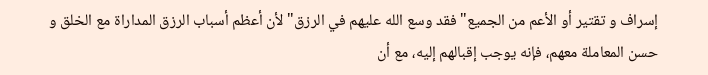إسراف و تقتير أو الأعم من الجميع" فقد وسع الله عليهم في الرزق" لأن أعظم أسباب الرزق المداراة مع الخلق و حسن المعاملة معهم، فإنه يوجب إقبالهم إليه، مع أن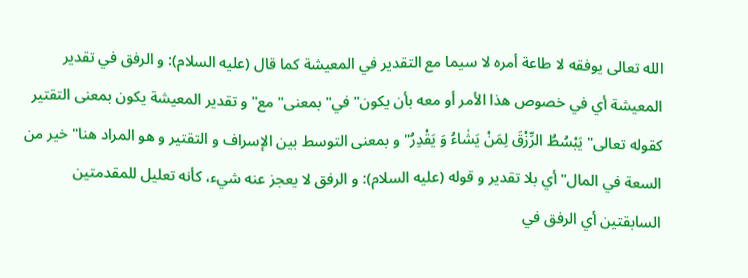الله تعالى يوفقه لا طاعة أمره لا سيما مع التقدير في المعيشة كما قال (عليه السلام): و الرفق في تقدير المعيشة أي في خصوص هذا الأمر أو معه بأن يكون" في" بمعنى" مع" و تقدير المعيشة يكون بمعنى التقتير كقوله تعالى" يَبْسُطُ الرِّزْقَ لِمَنْ يَشٰاءُ وَ يَقْدِرُ" و بمعنى التوسط بين الإسراف و التقتير و هو المراد هنا" خير من السعة في المال" أي بلا تقدير و قوله (عليه السلام): و الرفق لا يعجز عنه شيء، كأنه تعليل للمقدمتين السابقتين أي الرفق في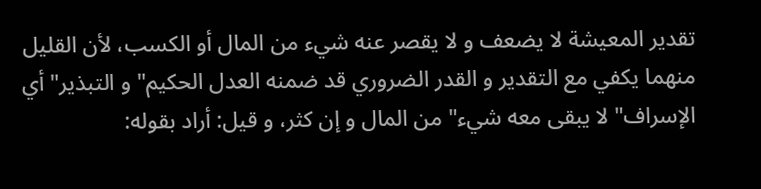تقدير المعيشة لا يضعف و لا يقصر عنه شيء من المال أو الكسب، لأن القليل منهما يكفي مع التقدير و القدر الضروري قد ضمنه العدل الحكيم" و التبذير" أي الإسراف" لا يبقى معه شيء" من المال و إن كثر، و قيل: أراد بقوله: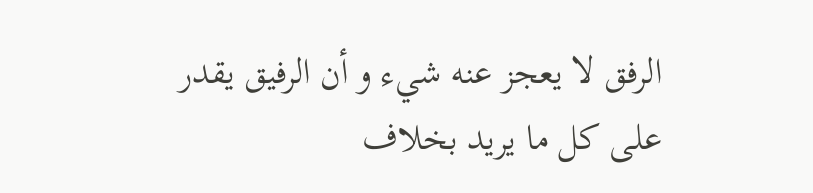الرفق لا يعجز عنه شيء و أن الرفيق يقدر على كل ما يريد بخلاف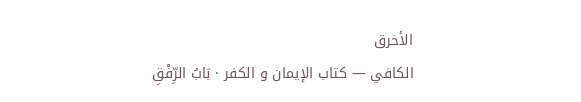الأخرق
الكافي — كتاب الإيمان و الكفر · بَابُ الرِّفْقِ